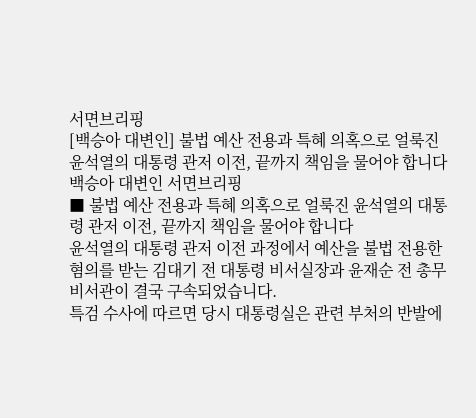서면브리핑
[백승아 대변인] 불법 예산 전용과 특혜 의혹으로 얼룩진 윤석열의 대통령 관저 이전, 끝까지 책임을 물어야 합니다
백승아 대변인 서면브리핑
■ 불법 예산 전용과 특혜 의혹으로 얼룩진 윤석열의 대통령 관저 이전, 끝까지 책임을 물어야 합니다
윤석열의 대통령 관저 이전 과정에서 예산을 불법 전용한 혐의를 받는 김대기 전 대통령 비서실장과 윤재순 전 총무비서관이 결국 구속되었습니다.
특검 수사에 따르면 당시 대통령실은 관련 부처의 반발에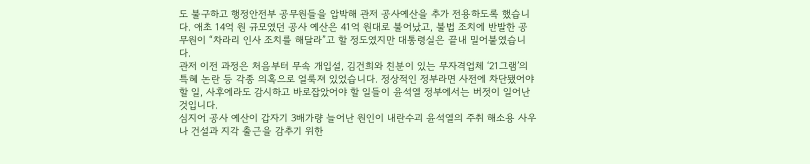도 불구하고 행정안전부 공무원들을 압박해 관저 공사예산을 추가 전용하도록 했습니다. 애초 14억 원 규모였던 공사 예산은 41억 원대로 불어났고, 불법 조치에 반발한 공무원이 “차라리 인사 조치를 해달라”고 할 정도였지만 대통령실은 끝내 밀어붙였습니다.
관저 이전 과정은 처음부터 무속 개입설, 김건희와 친분이 있는 무자격업체 ‘21그램’의 특혜 논란 등 각종 의혹으로 얼룩져 있었습니다. 정상적인 정부라면 사전에 차단됐어야 할 일, 사후에라도 감시하고 바로잡았어야 할 일들이 윤석열 정부에서는 버젓이 일어난 것입니다.
심지어 공사 예산이 갑자기 3배가량 늘어난 원인이 내란수괴 윤석열의 주취 해소용 사우나 건설과 지각 출근을 감추기 위한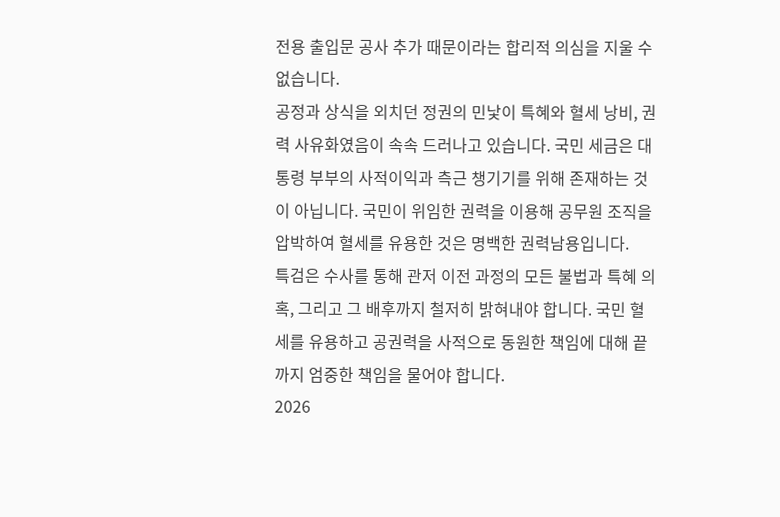전용 출입문 공사 추가 때문이라는 합리적 의심을 지울 수 없습니다.
공정과 상식을 외치던 정권의 민낯이 특혜와 혈세 낭비, 권력 사유화였음이 속속 드러나고 있습니다. 국민 세금은 대통령 부부의 사적이익과 측근 챙기기를 위해 존재하는 것이 아닙니다. 국민이 위임한 권력을 이용해 공무원 조직을 압박하여 혈세를 유용한 것은 명백한 권력남용입니다.
특검은 수사를 통해 관저 이전 과정의 모든 불법과 특혜 의혹, 그리고 그 배후까지 철저히 밝혀내야 합니다. 국민 혈세를 유용하고 공권력을 사적으로 동원한 책임에 대해 끝까지 엄중한 책임을 물어야 합니다.
2026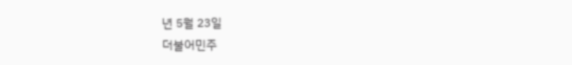년 5월 23일
더불어민주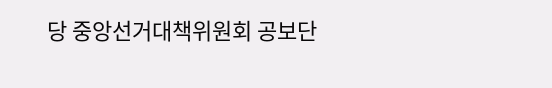당 중앙선거대책위원회 공보단